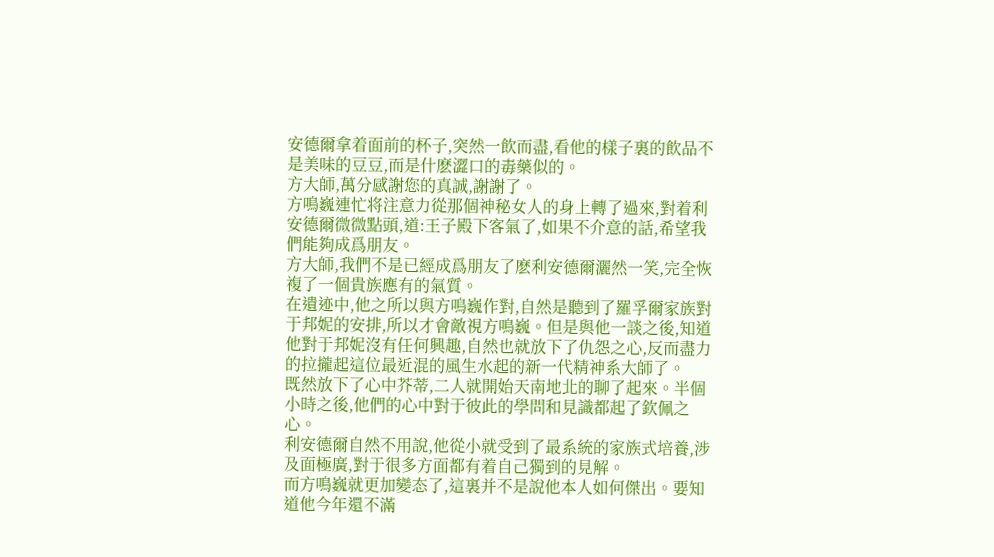安德爾拿着面前的杯子,突然一飲而盡,看他的樣子裏的飲品不是美味的豆豆,而是什麽澀口的毒藥似的。
方大師,萬分感謝您的真誠,謝謝了。
方鳴巍連忙将注意力從那個神秘女人的身上轉了過來,對着利安德爾微微點頭,道:王子殿下客氣了,如果不介意的話,希望我們能夠成爲朋友。
方大師,我們不是已經成爲朋友了麽利安德爾灑然一笑,完全恢複了一個貴族應有的氣質。
在遺迹中,他之所以與方鳴巍作對,自然是聽到了羅孚爾家族對于邦妮的安排,所以才會敵視方鳴巍。但是與他一談之後,知道他對于邦妮沒有任何興趣,自然也就放下了仇怨之心,反而盡力的拉攏起這位最近混的風生水起的新一代精神系大師了。
既然放下了心中芥蒂,二人就開始天南地北的聊了起來。半個小時之後,他們的心中對于彼此的學問和見識都起了欽佩之心。
利安德爾自然不用說,他從小就受到了最系統的家族式培養,涉及面極廣,對于很多方面都有着自己獨到的見解。
而方鳴巍就更加變态了,這裏并不是說他本人如何傑出。要知道他今年還不滿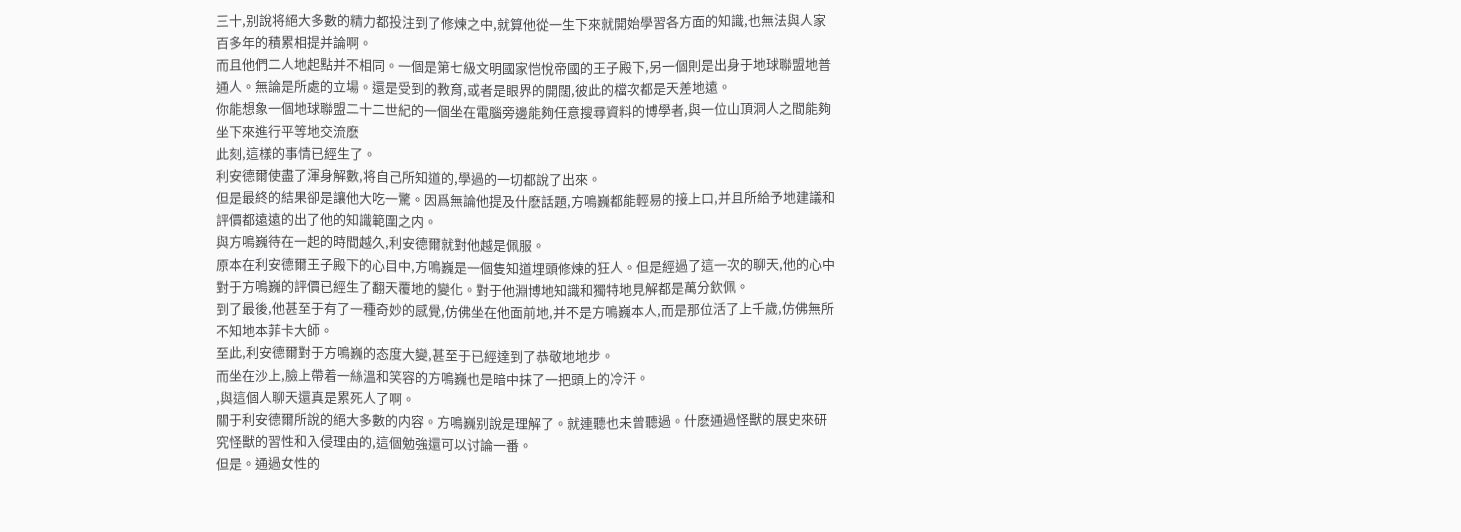三十,别說将絕大多數的精力都投注到了修煉之中,就算他從一生下來就開始學習各方面的知識,也無法與人家百多年的積累相提并論啊。
而且他們二人地起點并不相同。一個是第七級文明國家恺悅帝國的王子殿下,另一個則是出身于地球聯盟地普通人。無論是所處的立場。還是受到的教育,或者是眼界的開闊,彼此的檔次都是天差地遠。
你能想象一個地球聯盟二十二世紀的一個坐在電腦旁邊能夠任意搜尋資料的博學者,與一位山頂洞人之間能夠坐下來進行平等地交流麽
此刻,這樣的事情已經生了。
利安德爾使盡了渾身解數,将自己所知道的,學過的一切都說了出來。
但是最終的結果卻是讓他大吃一驚。因爲無論他提及什麽話題,方鳴巍都能輕易的接上口,并且所給予地建議和評價都遠遠的出了他的知識範圍之内。
與方鳴巍待在一起的時間越久,利安德爾就對他越是佩服。
原本在利安德爾王子殿下的心目中,方鳴巍是一個隻知道埋頭修煉的狂人。但是經過了這一次的聊天,他的心中對于方鳴巍的評價已經生了翻天覆地的變化。對于他淵博地知識和獨特地見解都是萬分欽佩。
到了最後,他甚至于有了一種奇妙的感覺,仿佛坐在他面前地,并不是方鳴巍本人,而是那位活了上千歲,仿佛無所不知地本菲卡大師。
至此,利安德爾對于方鳴巍的态度大變,甚至于已經達到了恭敬地地步。
而坐在沙上,臉上帶着一絲溫和笑容的方鳴巍也是暗中抹了一把頭上的冷汗。
,與這個人聊天還真是累死人了啊。
關于利安德爾所說的絕大多數的内容。方鳴巍别說是理解了。就連聽也未曾聽過。什麽通過怪獸的展史來研究怪獸的習性和入侵理由的,這個勉強還可以讨論一番。
但是。通過女性的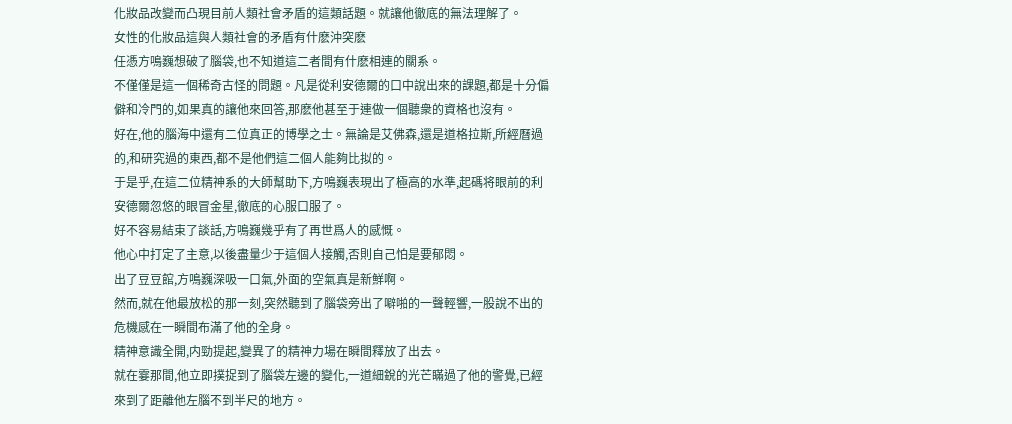化妝品改變而凸現目前人類社會矛盾的這類話題。就讓他徹底的無法理解了。
女性的化妝品這與人類社會的矛盾有什麽沖突麽
任憑方鳴巍想破了腦袋,也不知道這二者間有什麽相連的關系。
不僅僅是這一個稀奇古怪的問題。凡是從利安德爾的口中說出來的課題,都是十分偏僻和冷門的,如果真的讓他來回答,那麽他甚至于連做一個聽衆的資格也沒有。
好在,他的腦海中還有二位真正的博學之士。無論是艾佛森,還是道格拉斯,所經曆過的,和研究過的東西,都不是他們這二個人能夠比拟的。
于是乎,在這二位精神系的大師幫助下,方鳴巍表現出了極高的水準,起碼将眼前的利安德爾忽悠的眼冒金星,徹底的心服口服了。
好不容易結束了談話,方鳴巍幾乎有了再世爲人的感慨。
他心中打定了主意,以後盡量少于這個人接觸,否則自己怕是要郁悶。
出了豆豆館,方鳴巍深吸一口氣,外面的空氣真是新鮮啊。
然而,就在他最放松的那一刻,突然聽到了腦袋旁出了噼啪的一聲輕響,一股說不出的危機感在一瞬間布滿了他的全身。
精神意識全開,内勁提起,變異了的精神力場在瞬間釋放了出去。
就在霎那間,他立即撲捉到了腦袋左邊的變化,一道細銳的光芒瞞過了他的警覺,已經來到了距離他左腦不到半尺的地方。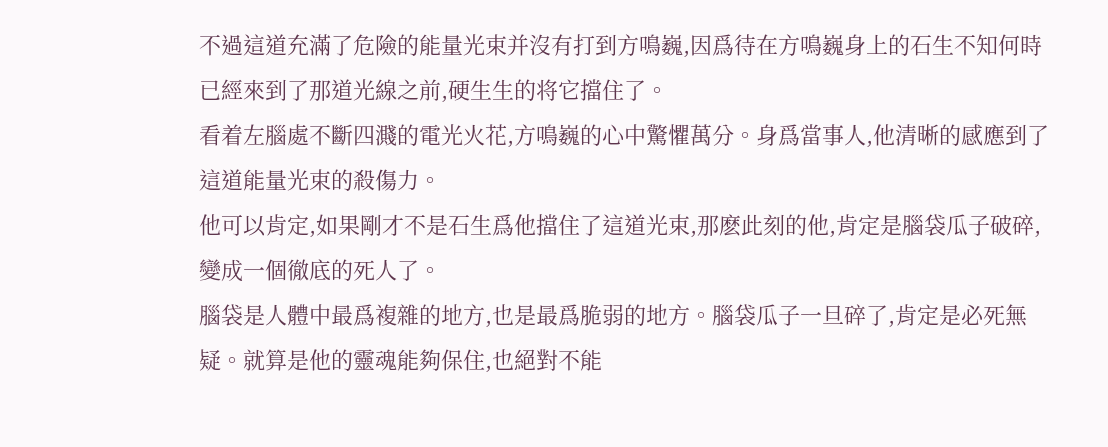不過這道充滿了危險的能量光束并沒有打到方鳴巍,因爲待在方鳴巍身上的石生不知何時已經來到了那道光線之前,硬生生的将它擋住了。
看着左腦處不斷四濺的電光火花,方鳴巍的心中驚懼萬分。身爲當事人,他清晰的感應到了這道能量光束的殺傷力。
他可以肯定,如果剛才不是石生爲他擋住了這道光束,那麽此刻的他,肯定是腦袋瓜子破碎,變成一個徹底的死人了。
腦袋是人體中最爲複雜的地方,也是最爲脆弱的地方。腦袋瓜子一旦碎了,肯定是必死無疑。就算是他的靈魂能夠保住,也絕對不能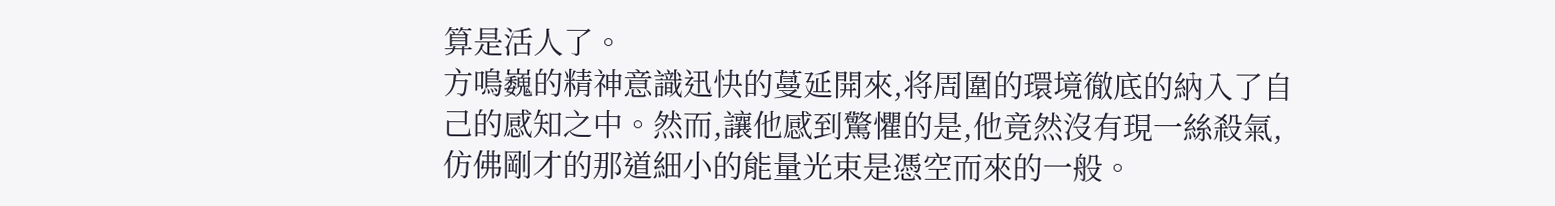算是活人了。
方鳴巍的精神意識迅快的蔓延開來,将周圍的環境徹底的納入了自己的感知之中。然而,讓他感到驚懼的是,他竟然沒有現一絲殺氣,仿佛剛才的那道細小的能量光束是憑空而來的一般。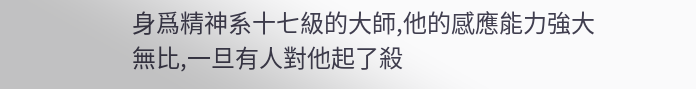身爲精神系十七級的大師,他的感應能力強大無比,一旦有人對他起了殺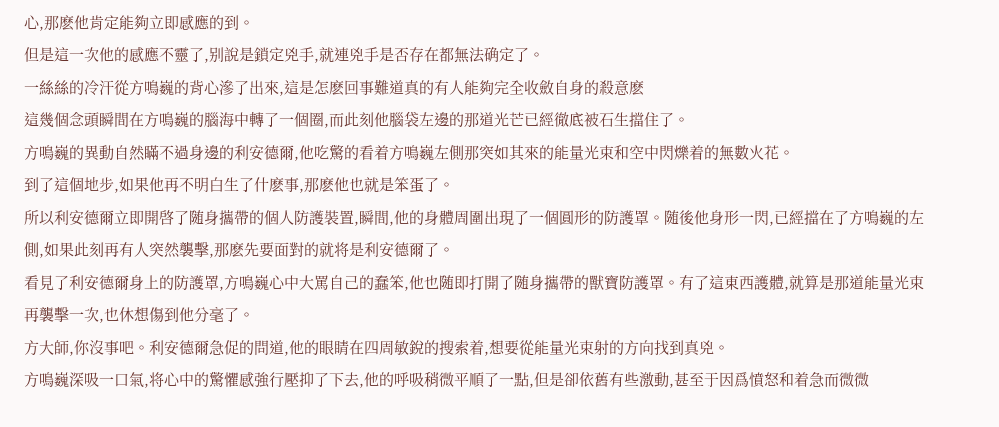心,那麽他肯定能夠立即感應的到。
但是這一次他的感應不靈了,别說是鎖定兇手,就連兇手是否存在都無法确定了。
一絲絲的冷汗從方鳴巍的背心滲了出來,這是怎麽回事難道真的有人能夠完全收斂自身的殺意麽
這幾個念頭瞬間在方鳴巍的腦海中轉了一個圈,而此刻他腦袋左邊的那道光芒已經徹底被石生擋住了。
方鳴巍的異動自然瞞不過身邊的利安德爾,他吃驚的看着方鳴巍左側那突如其來的能量光束和空中閃爍着的無數火花。
到了這個地步,如果他再不明白生了什麽事,那麽他也就是笨蛋了。
所以利安德爾立即開啓了随身攜帶的個人防護裝置,瞬間,他的身體周圍出現了一個圓形的防護罩。随後他身形一閃,已經擋在了方鳴巍的左側,如果此刻再有人突然襲擊,那麽先要面對的就将是利安德爾了。
看見了利安德爾身上的防護罩,方鳴巍心中大罵自己的蠢笨,他也随即打開了随身攜帶的獸寶防護罩。有了這東西護體,就算是那道能量光束再襲擊一次,也休想傷到他分毫了。
方大師,你沒事吧。利安德爾急促的問道,他的眼睛在四周敏銳的搜索着,想要從能量光束射的方向找到真兇。
方鳴巍深吸一口氣,将心中的驚懼感強行壓抑了下去,他的呼吸稍微平順了一點,但是卻依舊有些激動,甚至于因爲憤怒和着急而微微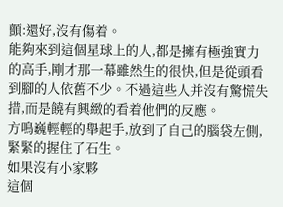顫:還好,沒有傷着。
能夠來到這個星球上的人,都是擁有極強實力的高手,剛才那一幕雖然生的很快,但是從頭看到腳的人依舊不少。不過這些人并沒有驚慌失措,而是饒有興緻的看着他們的反應。
方鳴巍輕輕的舉起手,放到了自己的腦袋左側,緊緊的握住了石生。
如果沒有小家夥
這個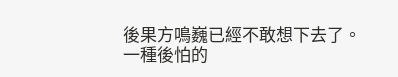後果方鳴巍已經不敢想下去了。
一種後怕的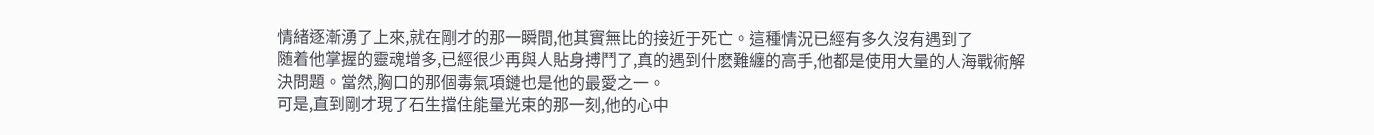情緒逐漸湧了上來,就在剛才的那一瞬間,他其實無比的接近于死亡。這種情況已經有多久沒有遇到了
随着他掌握的靈魂增多,已經很少再與人貼身搏鬥了,真的遇到什麽難纏的高手,他都是使用大量的人海戰術解決問題。當然,胸口的那個毒氣項鏈也是他的最愛之一。
可是,直到剛才現了石生擋住能量光束的那一刻,他的心中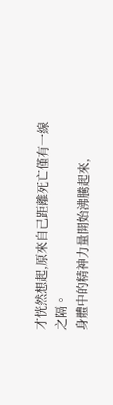才恍然想起,原來自己距離死亡僅有一線之隔。
身體中的精神力量開始沸騰起來,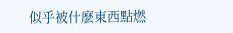似乎被什麽東西點燃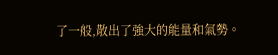了一般,散出了強大的能量和氣勢。